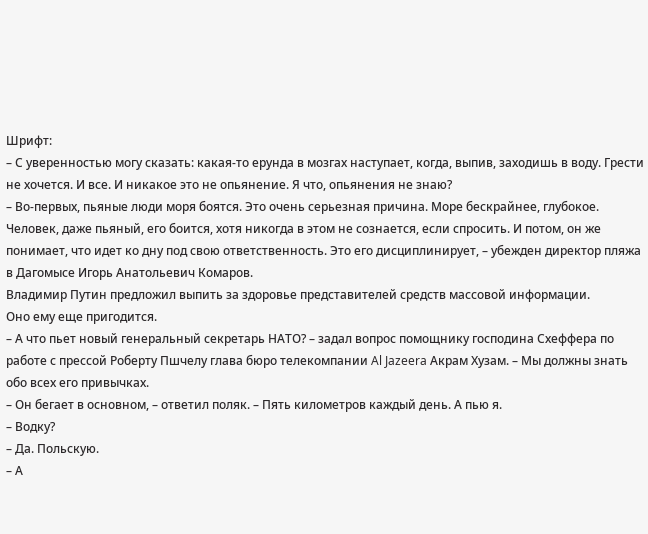Шрифт:
– С уверенностью могу сказать: какая-то ерунда в мозгах наступает, когда, выпив, заходишь в воду. Грести не хочется. И все. И никакое это не опьянение. Я что, опьянения не знаю?
– Во-первых, пьяные люди моря боятся. Это очень серьезная причина. Море бескрайнее, глубокое. Человек, даже пьяный, его боится, хотя никогда в этом не сознается, если спросить. И потом, он же понимает, что идет ко дну под свою ответственность. Это его дисциплинирует, – убежден директор пляжа в Дагомысе Игорь Анатольевич Комаров.
Владимир Путин предложил выпить за здоровье представителей средств массовой информации.
Оно ему еще пригодится.
– А что пьет новый генеральный секретарь НАТО? – задал вопрос помощнику господина Схеффера по работе с прессой Роберту Пшчелу глава бюро телекомпании Al Jazeera Акрам Хузам. – Мы должны знать обо всех его привычках.
– Он бегает в основном, – ответил поляк. – Пять километров каждый день. А пью я.
– Водку?
– Да. Польскую.
– А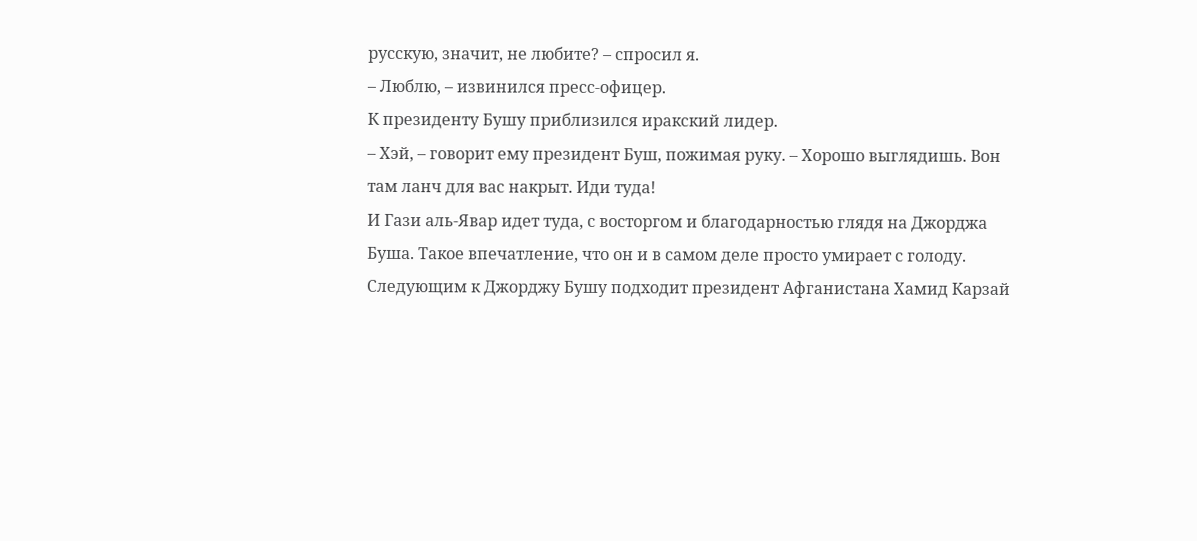русскую, значит, не любите? – спросил я.
– Люблю, – извинился пресс-офицер.
К президенту Бушу приблизился иракский лидер.
– Хэй, – говорит ему президент Буш, пожимая руку. – Хорошо выглядишь. Вон там ланч для вас накрыт. Иди туда!
И Гази аль-Явар идет туда, с восторгом и благодарностью глядя на Джорджа Буша. Такое впечатление, что он и в самом деле просто умирает с голоду.
Следующим к Джорджу Бушу подходит президент Афганистана Хамид Карзай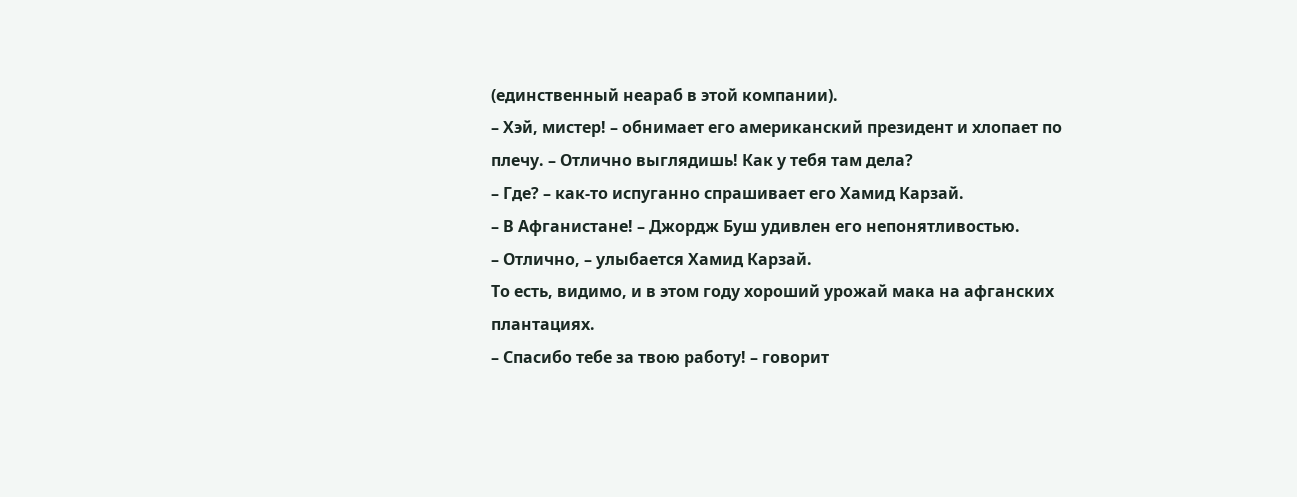(единственный неараб в этой компании).
– Хэй, мистер! – обнимает его американский президент и хлопает по плечу. – Отлично выглядишь! Как у тебя там дела?
– Где? – как-то испуганно спрашивает его Хамид Карзай.
– В Афганистане! – Джордж Буш удивлен его непонятливостью.
– Отлично, – улыбается Хамид Карзай.
То есть, видимо, и в этом году хороший урожай мака на афганских плантациях.
– Спасибо тебе за твою работу! – говорит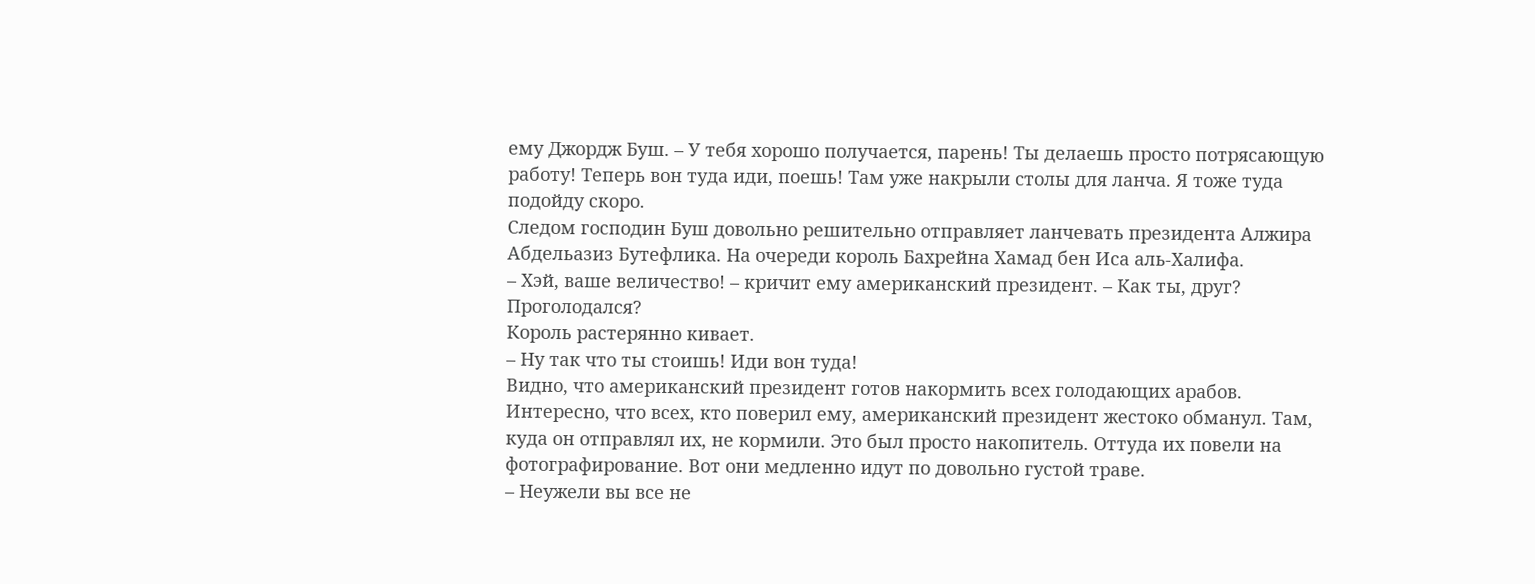ему Джордж Буш. – У тебя хорошо получается, парень! Ты делаешь просто потрясающую работу! Теперь вон туда иди, поешь! Там уже накрыли столы для ланча. Я тоже туда подойду скоро.
Следом господин Буш довольно решительно отправляет ланчевать президента Алжира Абдельазиз Бутефлика. На очереди король Бахрейна Хамад бен Иса аль-Халифа.
– Хэй, ваше величество! – кричит ему американский президент. – Как ты, друг? Проголодался?
Король растерянно кивает.
– Ну так что ты стоишь! Иди вон туда!
Видно, что американский президент готов накормить всех голодающих арабов.
Интересно, что всех, кто поверил ему, американский президент жестоко обманул. Там, куда он отправлял их, не кормили. Это был просто накопитель. Оттуда их повели на фотографирование. Вот они медленно идут по довольно густой траве.
– Неужели вы все не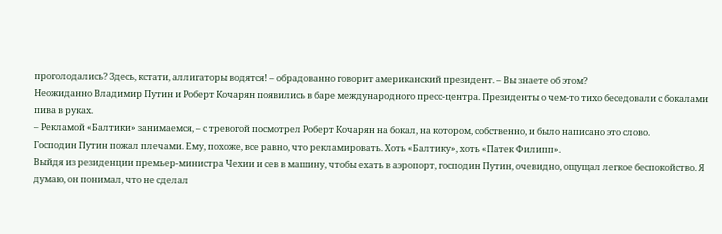проголодались? Здесь, кстати, аллигаторы водятся! – обрадованно говорит американский президент. – Вы знаете об этом?
Неожиданно Владимир Путин и Роберт Кочарян появились в баре международного пресс-центра. Президенты о чем-то тихо беседовали с бокалами пива в руках.
– Рекламой «Балтики» занимаемся, – с тревогой посмотрел Роберт Кочарян на бокал, на котором, собственно, и было написано это слово.
Господин Путин пожал плечами. Ему, похоже, все равно, что рекламировать. Хоть «Балтику», хоть «Патек Филипп».
Выйдя из резиденции премьер-министра Чехии и сев в машину, чтобы ехать в аэропорт, господин Путин, очевидно, ощущал легкое беспокойство. Я думаю, он понимал, что не сделал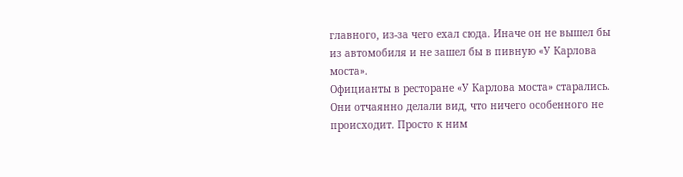главного, из-за чего ехал сюда. Иначе он не вышел бы из автомобиля и не зашел бы в пивную «У Карлова моста».
Официанты в ресторане «У Карлова моста» старались. Они отчаянно делали вид, что ничего особенного не происходит. Просто к ним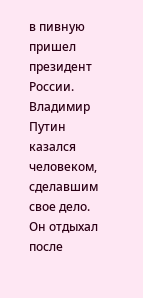в пивную пришел президент России.
Владимир Путин казался человеком, сделавшим свое дело. Он отдыхал после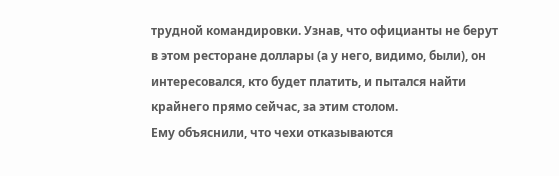трудной командировки. Узнав, что официанты не берут в этом ресторане доллары (а у него, видимо, были), он интересовался, кто будет платить, и пытался найти крайнего прямо сейчас, за этим столом.
Ему объяснили, что чехи отказываются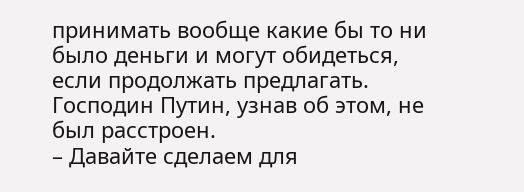принимать вообще какие бы то ни было деньги и могут обидеться, если продолжать предлагать.
Господин Путин, узнав об этом, не был расстроен.
– Давайте сделаем для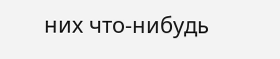них что-нибудь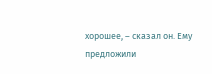хорошее, – сказал он. Ему предложили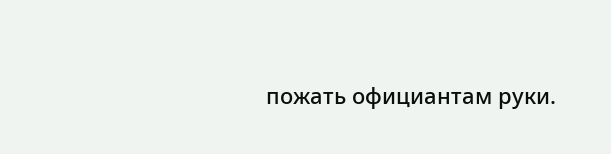пожать официантам руки.